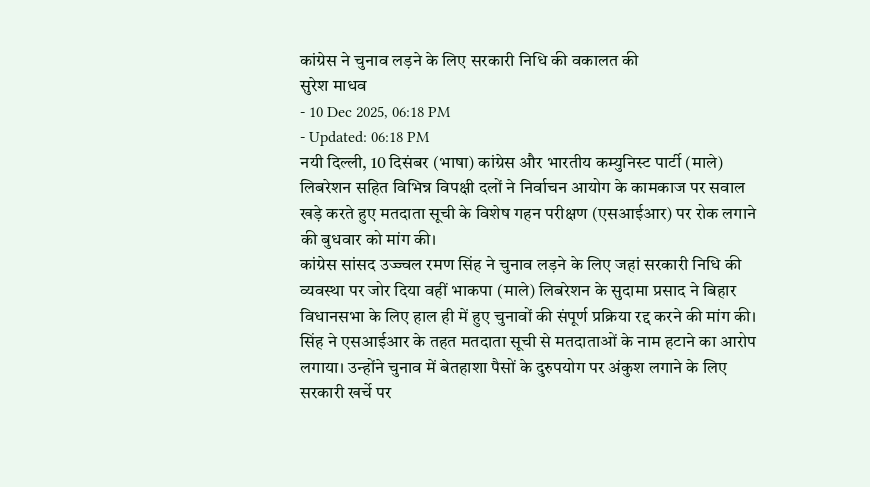कांग्रेस ने चुनाव लड़ने के लिए सरकारी निधि की वकालत की
सुरेश माधव
- 10 Dec 2025, 06:18 PM
- Updated: 06:18 PM
नयी दिल्ली, 10 दिसंबर (भाषा) कांग्रेस और भारतीय कम्युनिस्ट पार्टी (माले) लिबरेशन सहित विभिन्न विपक्षी दलों ने निर्वाचन आयोग के कामकाज पर सवाल खड़े करते हुए मतदाता सूची के विशेष गहन परीक्षण (एसआईआर) पर रोक लगाने की बुधवार को मांग की।
कांग्रेस सांसद उज्ज्वल रमण सिंह ने चुनाव लड़ने के लिए जहां सरकारी निधि की व्यवस्था पर जोर दिया वहीं भाकपा (माले) लिबरेशन के सुदामा प्रसाद ने बिहार विधानसभा के लिए हाल ही में हुए चुनावों की संपूर्ण प्रक्रिया रद्द करने की मांग की।
सिंह ने एसआईआर के तहत मतदाता सूची से मतदाताओं के नाम हटाने का आरोप लगाया। उन्होंने चुनाव में बेतहाशा पैसों के दुरुपयोग पर अंकुश लगाने के लिए सरकारी खर्चे पर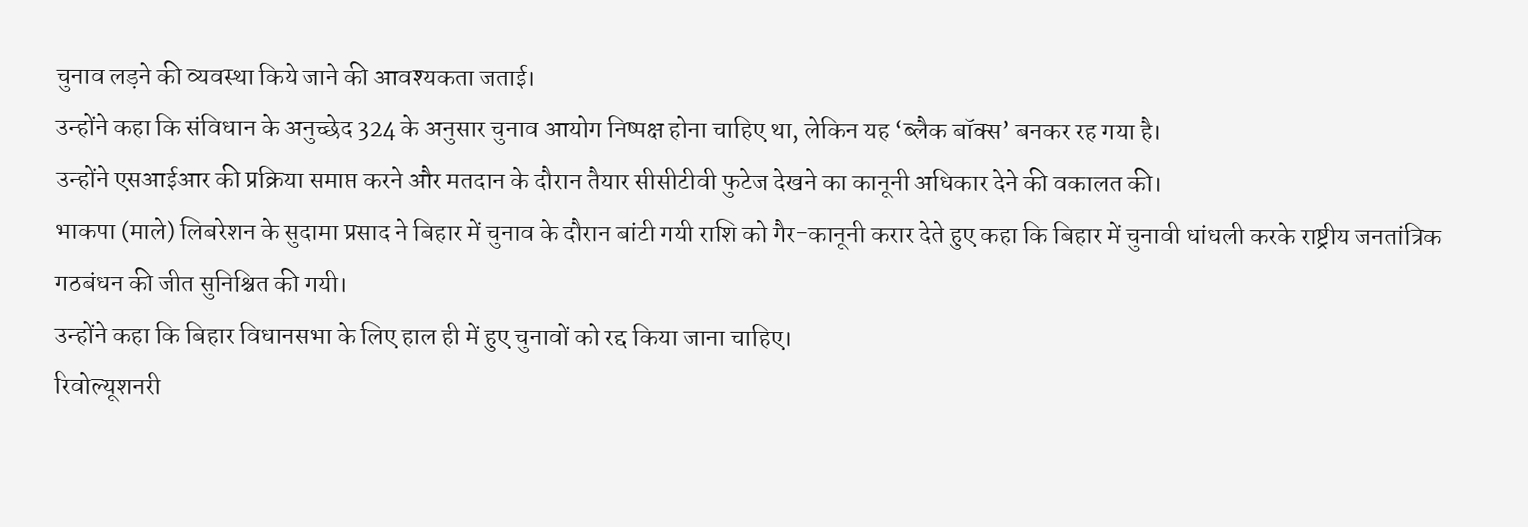चुनाव लड़ने की व्यवस्था किये जाने की आवश्यकता जताई।
उन्होंने कहा कि संविधान के अनुच्छेद 324 के अनुसार चुनाव आयोग निष्पक्ष होना चाहिए था, लेकिन यह ‘ब्लैक बॉक्स’ बनकर रह गया है।
उन्होंने एसआईआर की प्रक्रिया समाप्त करने और मतदान के दौरान तैयार सीसीटीवी फुटेज देखने का कानूनी अधिकार देने की वकालत की।
भाकपा (माले) लिबरेशन के सुदामा प्रसाद ने बिहार में चुनाव के दौरान बांटी गयी राशि को गैर-कानूनी करार देते हुए कहा कि बिहार में चुनावी धांधली करके राष्ट्रीय जनतांत्रिक गठबंधन की जीत सुनिश्चित की गयी।
उन्होंने कहा कि बिहार विधानसभा के लिए हाल ही में हुए चुनावों को रद्द किया जाना चाहिए।
रिवोल्यूशनरी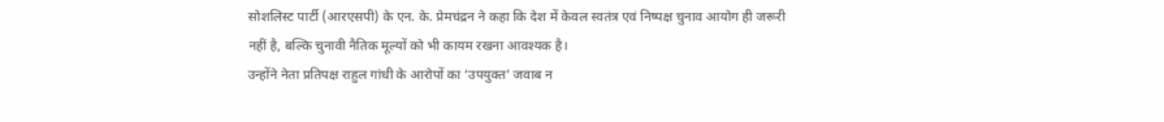सोशलिस्ट पार्टी (आरएसपी) के एन. के. प्रेमचंद्रन ने कहा कि देश में केवल स्वतंत्र एवं निष्पक्ष चुनाव आयोग ही जरूरी नहीं है, बल्कि चुनावी नैतिक मूल्यों को भी कायम रखना आवश्यक है।
उन्होंने नेता प्रतिपक्ष राहुल गांधी के आरोपों का ‘उपयुक्त’ जवाब न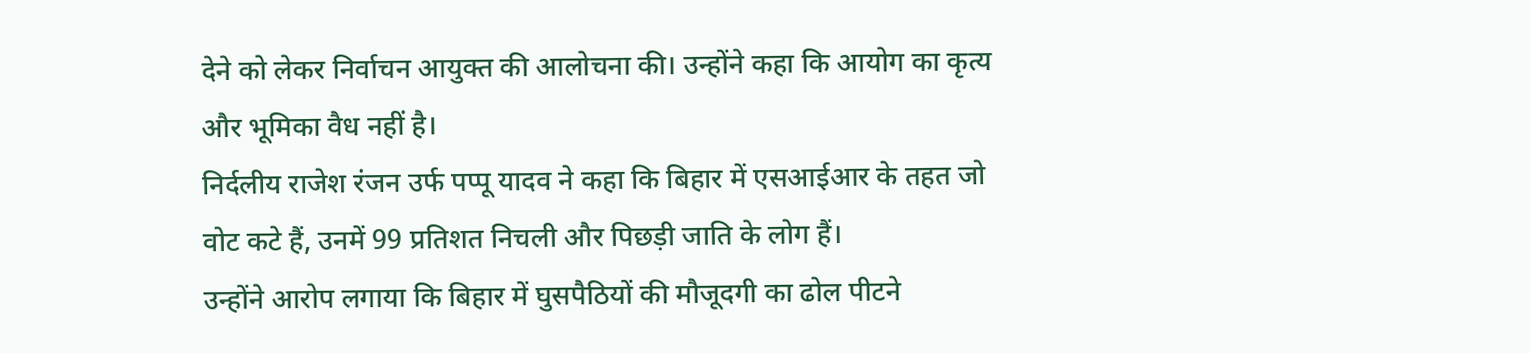देने को लेकर निर्वाचन आयुक्त की आलोचना की। उन्होंने कहा कि आयोग का कृत्य और भूमिका वैध नहीं है।
निर्दलीय राजेश रंजन उर्फ पप्पू यादव ने कहा कि बिहार में एसआईआर के तहत जो वोट कटे हैं, उनमें 99 प्रतिशत निचली और पिछड़ी जाति के लोग हैं।
उन्होंने आरोप लगाया कि बिहार में घुसपैठियों की मौजूदगी का ढोल पीटने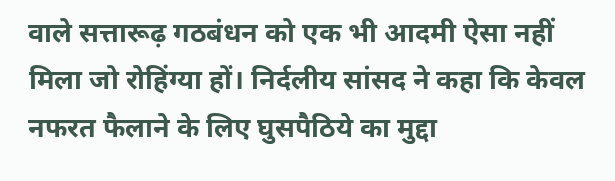वाले सत्तारूढ़ गठबंधन को एक भी आदमी ऐसा नहीं मिला जो रोहिंग्या हों। निर्दलीय सांसद ने कहा कि केवल नफरत फैलाने के लिए घुसपैठिये का मुद्दा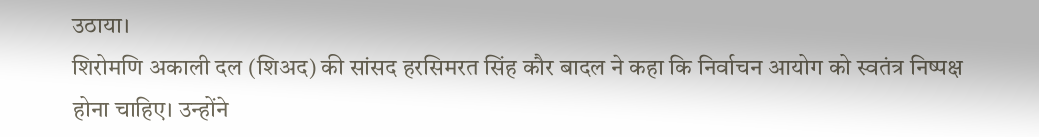उठाया।
शिरोमणि अकाली दल (शिअद) की सांसद हरसिमरत सिंह कौर बादल ने कहा कि निर्वाचन आयोग को स्वतंत्र निष्पक्ष होना चाहिए। उन्होंने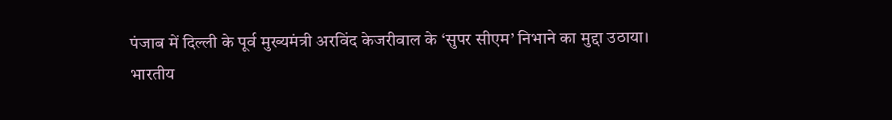पंजाब में दिल्ली के पूर्व मुख्यमंत्री अरविंद केजरीवाल के ‘सुपर सीएम’ निभाने का मुद्दा उठाया।
भारतीय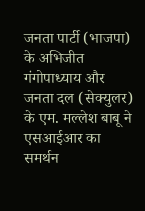जनता पार्टी (भाजपा) के अभिजीत गंगोपाध्याय और जनता दल (सेक्युलर) के एम. मल्लेश बाबू ने एसआईआर का समर्थन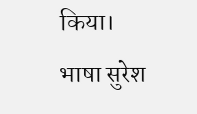किया।
भाषा सुरेश